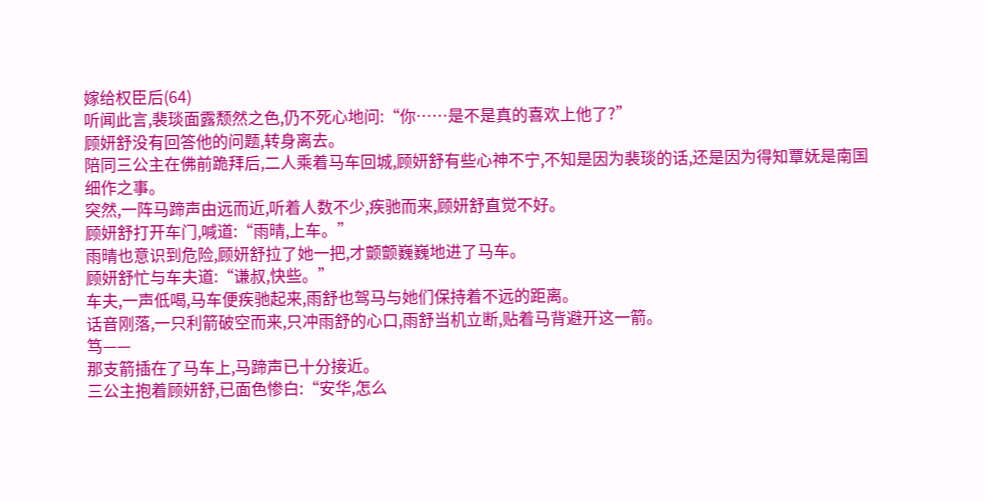嫁给权臣后(64)
听闻此言,裴琰面露颓然之色,仍不死心地问:“你……是不是真的喜欢上他了?”
顾妍舒没有回答他的问题,转身离去。
陪同三公主在佛前跪拜后,二人乘着马车回城,顾妍舒有些心神不宁,不知是因为裴琰的话,还是因为得知覃妩是南国细作之事。
突然,一阵马蹄声由远而近,听着人数不少,疾驰而来,顾妍舒直觉不好。
顾妍舒打开车门,喊道:“雨晴,上车。”
雨晴也意识到危险,顾妍舒拉了她一把,才颤颤巍巍地进了马车。
顾妍舒忙与车夫道:“谦叔,快些。”
车夫,一声低喝,马车便疾驰起来,雨舒也驾马与她们保持着不远的距离。
话音刚落,一只利箭破空而来,只冲雨舒的心口,雨舒当机立断,贴着马背避开这一箭。
笃——
那支箭插在了马车上,马蹄声已十分接近。
三公主抱着顾妍舒,已面色惨白:“安华,怎么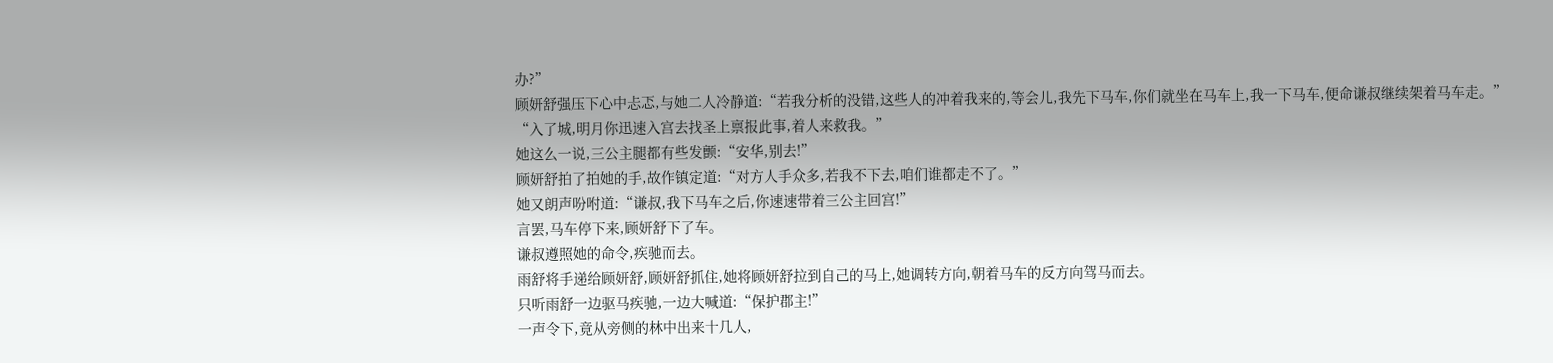办?”
顾妍舒强压下心中忐忑,与她二人冷静道:“若我分析的没错,这些人的冲着我来的,等会儿,我先下马车,你们就坐在马车上,我一下马车,便命谦叔继续架着马车走。”
“入了城,明月你迅速入宫去找圣上禀报此事,着人来救我。”
她这么一说,三公主腿都有些发颤:“安华,别去!”
顾妍舒拍了拍她的手,故作镇定道:“对方人手众多,若我不下去,咱们谁都走不了。”
她又朗声吩咐道:“谦叔,我下马车之后,你速速带着三公主回宫!”
言罢,马车停下来,顾妍舒下了车。
谦叔遵照她的命令,疾驰而去。
雨舒将手递给顾妍舒,顾妍舒抓住,她将顾妍舒拉到自己的马上,她调转方向,朝着马车的反方向驾马而去。
只听雨舒一边驱马疾驰,一边大喊道:“保护郡主!”
一声令下,竟从旁侧的林中出来十几人,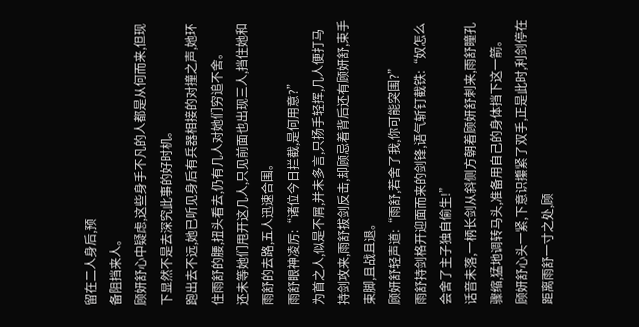留在二人身后,预
备阻挡来人。
顾妍舒心中疑虑,这些身手不凡的人都是从何而来,但现下显然不是去深究此事的好时机。
跑出去不远,她已听见身后有兵器相接的对撞之声,她环住雨舒的腰,扭头看去,仍有几人对她们穷追不舍。
还未等她们甩开这几人,只见前面也出现三人,挡住她和雨舒的去路,五人迅速合围。
雨舒眼神凌厉:“诸位今日拦截,是何用意?”
为首之人,似是不屑,并未多言,只扬手轻挥,几人便打马持剑攻来,雨舒拔剑反击,却顾忌着背后还有顾妍舒,束手束脚,且战且退。
顾妍舒轻声道:“雨舒,若舍了我,你可能突围?”
雨舒持剑格开迎面而来的剑锋,语气斩钉截铁:“奴怎么会舍了主子独自偷生!”
话音未落,一柄长剑从斜侧方朝着顾妍舒刺来,雨舒瞳孔骤缩,猛地调转马头,准备用自己的身体挡下这一箭。
顾妍舒心头一紧,下意识攥紧了双手,正是此时,利剑停在距离雨舒一寸之处,顾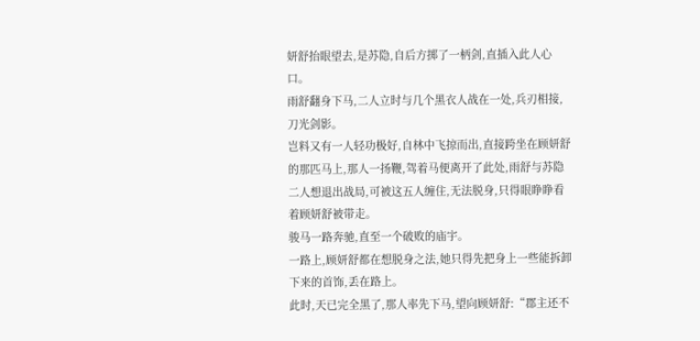妍舒抬眼望去,是苏隐,自后方掷了一柄剑,直插入此人心口。
雨舒翻身下马,二人立时与几个黑衣人战在一处,兵刃相接,刀光剑影。
岂料又有一人轻功极好,自林中飞掠而出,直接跨坐在顾妍舒的那匹马上,那人一扬鞭,驾着马便离开了此处,雨舒与苏隐二人想退出战局,可被这五人缠住,无法脱身,只得眼睁睁看着顾妍舒被带走。
骏马一路奔驰,直至一个破败的庙宇。
一路上,顾妍舒都在想脱身之法,她只得先把身上一些能拆卸下来的首饰,丢在路上。
此时,天已完全黑了,那人率先下马,望向顾妍舒:“郡主还不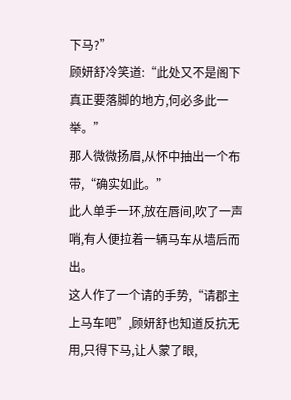下马?”
顾妍舒冷笑道:“此处又不是阁下真正要落脚的地方,何必多此一举。”
那人微微扬眉,从怀中抽出一个布带,“确实如此。”
此人单手一环,放在唇间,吹了一声哨,有人便拉着一辆马车从墙后而出。
这人作了一个请的手势,“请郡主上马车吧”,顾妍舒也知道反抗无用,只得下马,让人蒙了眼,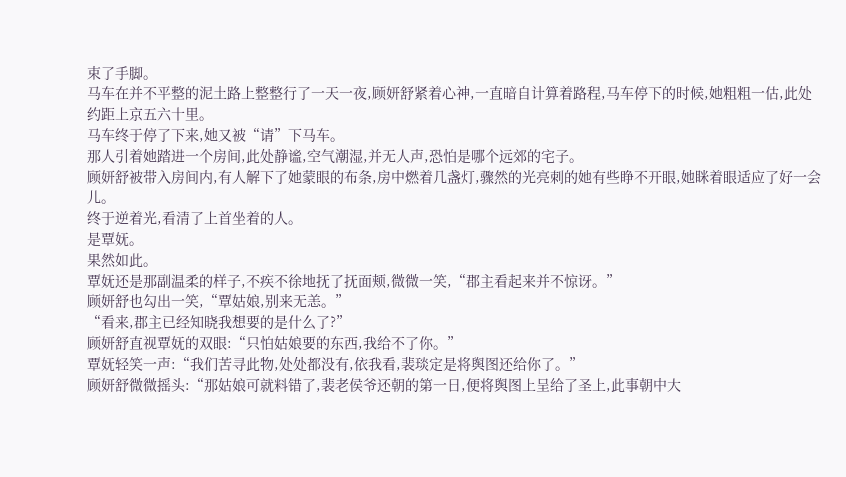束了手脚。
马车在并不平整的泥土路上整整行了一天一夜,顾妍舒紧着心神,一直暗自计算着路程,马车停下的时候,她粗粗一估,此处约距上京五六十里。
马车终于停了下来,她又被“请”下马车。
那人引着她踏进一个房间,此处静谧,空气潮湿,并无人声,恐怕是哪个远郊的宅子。
顾妍舒被带入房间内,有人解下了她蒙眼的布条,房中燃着几盏灯,骤然的光亮刺的她有些睁不开眼,她眯着眼适应了好一会儿。
终于逆着光,看清了上首坐着的人。
是覃妩。
果然如此。
覃妩还是那副温柔的样子,不疾不徐地抚了抚面颊,微微一笑,“郡主看起来并不惊讶。”
顾妍舒也勾出一笑,“覃姑娘,别来无恙。”
“看来,郡主已经知晓我想要的是什么了?”
顾妍舒直视覃妩的双眼:“只怕姑娘要的东西,我给不了你。”
覃妩轻笑一声:“我们苦寻此物,处处都没有,依我看,裴琰定是将舆图还给你了。”
顾妍舒微微摇头:“那姑娘可就料错了,裴老侯爷还朝的第一日,便将舆图上呈给了圣上,此事朝中大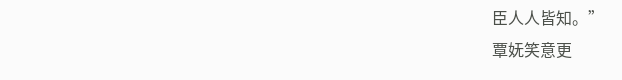臣人人皆知。”
覃妩笑意更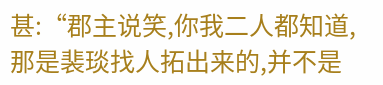甚:“郡主说笑,你我二人都知道,那是裴琰找人拓出来的,并不是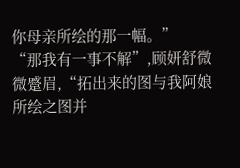你母亲所绘的那一幅。”
“那我有一事不解”,顾妍舒微微蹙眉,“拓出来的图与我阿娘所绘之图并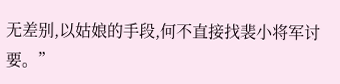无差别,以姑娘的手段,何不直接找裴小将军讨要。”